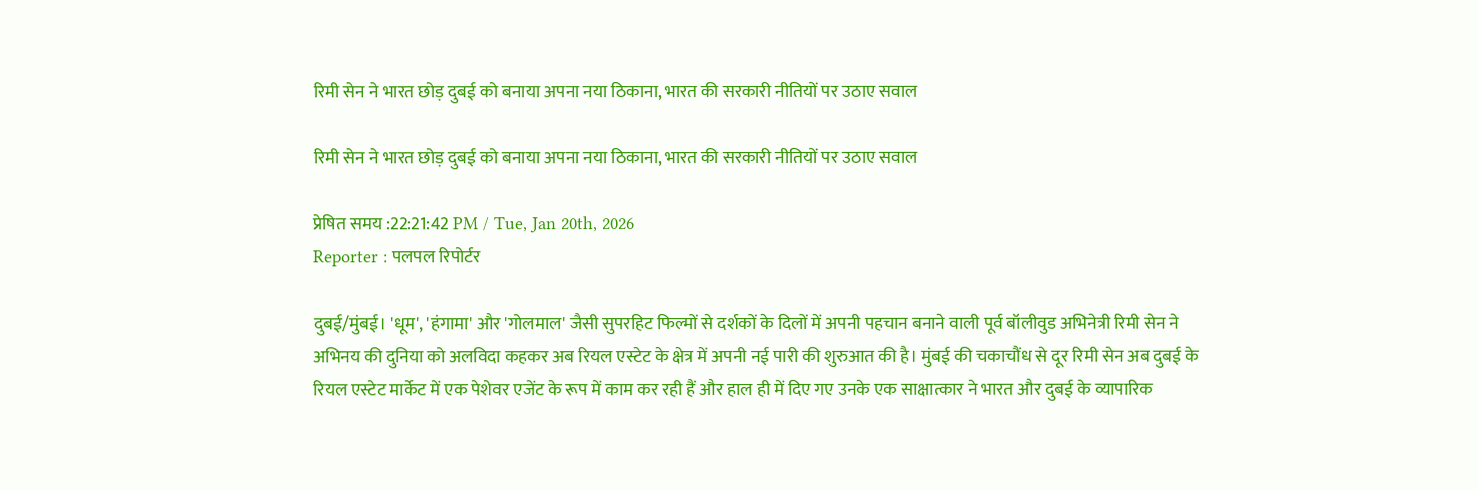रिमी सेन ने भारत छोड़ दुबई को बनाया अपना नया ठिकाना, भारत की सरकारी नीतियों पर उठाए सवाल

रिमी सेन ने भारत छोड़ दुबई को बनाया अपना नया ठिकाना, भारत की सरकारी नीतियों पर उठाए सवाल

प्रेषित समय :22:21:42 PM / Tue, Jan 20th, 2026
Reporter : पलपल रिपोर्टर

दुबई/मुंबई। 'धूम', 'हंगामा' और 'गोलमाल' जैसी सुपरहिट फिल्मों से दर्शकों के दिलों में अपनी पहचान बनाने वाली पूर्व बॉलीवुड अभिनेत्री रिमी सेन ने अभिनय की दुनिया को अलविदा कहकर अब रियल एस्टेट के क्षेत्र में अपनी नई पारी की शुरुआत की है। मुंबई की चकाचौंध से दूर रिमी सेन अब दुबई के रियल एस्टेट मार्केट में एक पेशेवर एजेंट के रूप में काम कर रही हैं और हाल ही में दिए गए उनके एक साक्षात्कार ने भारत और दुबई के व्यापारिक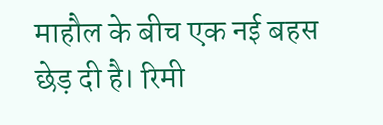माहौल के बीच एक नई बहस छेड़ दी है। रिमी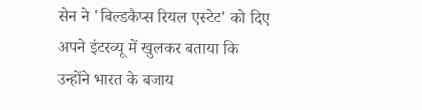सेन ने 'बिल्डकैप्स रियल एस्टेट' को दिए अपने इंटरव्यू में खुलकर बताया कि उन्होंने भारत के बजाय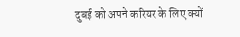दुबई को अपने करियर के लिए क्यों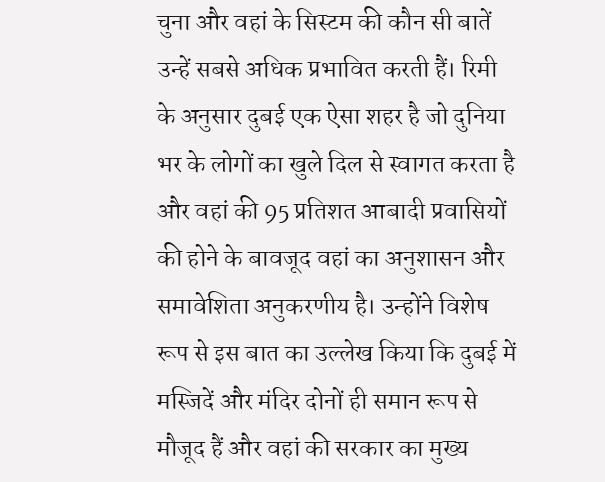चुना और वहां के सिस्टम की कौन सी बातें उन्हें सबसे अधिक प्रभावित करती हैं। रिमी के अनुसार दुबई एक ऐसा शहर है जो दुनिया भर के लोगों का खुले दिल से स्वागत करता है और वहां की 95 प्रतिशत आबादी प्रवासियों की होने के बावजूद वहां का अनुशासन और समावेशिता अनुकरणीय है। उन्होंने विशेष रूप से इस बात का उल्लेख किया कि दुबई में मस्जिदें और मंदिर दोनों ही समान रूप से मौजूद हैं और वहां की सरकार का मुख्य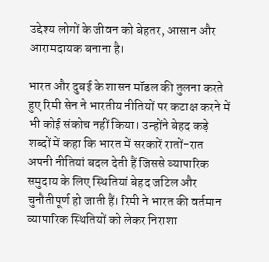उद्देश्य लोगों के जीवन को बेहतर, आसान और आरामदायक बनाना है।

भारत और दुबई के शासन मॉडल की तुलना करते हुए रिमी सेन ने भारतीय नीतियों पर कटाक्ष करने में भी कोई संकोच नहीं किया। उन्होंने बेहद कड़े शब्दों में कहा कि भारत में सरकारें रातों-रात अपनी नीतियां बदल देती हैं जिससे व्यापारिक समुदाय के लिए स्थितियां बेहद जटिल और चुनौतीपूर्ण हो जाती हैं। रिमी ने भारत की वर्तमान व्यापारिक स्थितियों को लेकर निराशा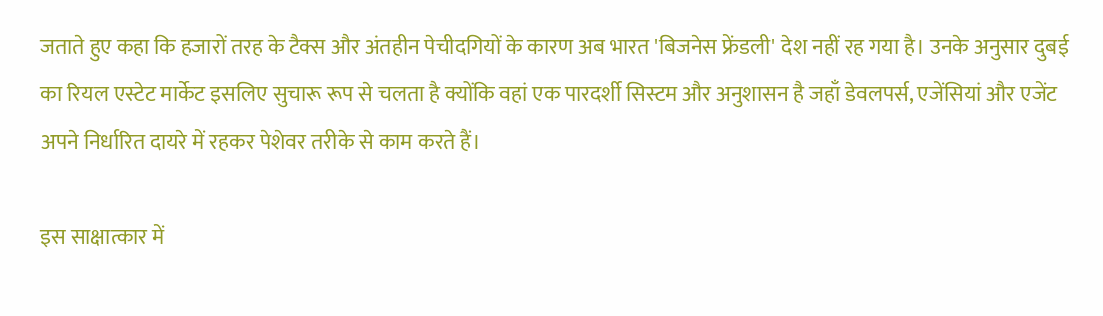जताते हुए कहा कि हजारों तरह के टैक्स और अंतहीन पेचीदगियों के कारण अब भारत 'बिजनेस फ्रेंडली' देश नहीं रह गया है। उनके अनुसार दुबई का रियल एस्टेट मार्केट इसलिए सुचारू रूप से चलता है क्योंकि वहां एक पारदर्शी सिस्टम और अनुशासन है जहाँ डेवलपर्स, एजेंसियां और एजेंट अपने निर्धारित दायरे में रहकर पेशेवर तरीके से काम करते हैं।

इस साक्षात्कार में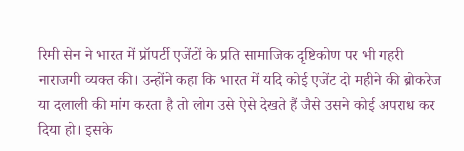रिमी सेन ने भारत में प्रॉपर्टी एजेंटों के प्रति सामाजिक दृष्टिकोण पर भी गहरी नाराजगी व्यक्त की। उन्होंने कहा कि भारत में यदि कोई एजेंट दो महीने की ब्रोकरेज या दलाली की मांग करता है तो लोग उसे ऐसे देखते हैं जैसे उसने कोई अपराध कर दिया हो। इसके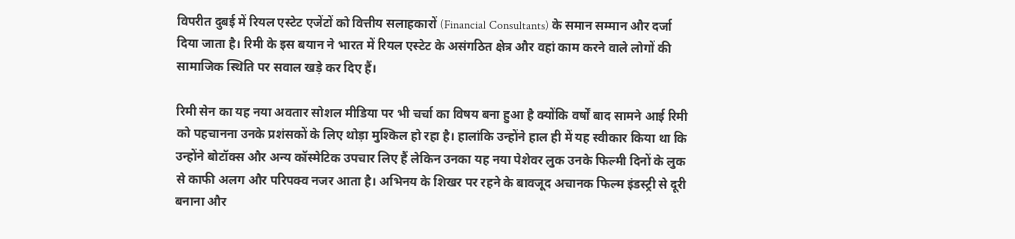विपरीत दुबई में रियल एस्टेट एजेंटों को वित्तीय सलाहकारों (Financial Consultants) के समान सम्मान और दर्जा दिया जाता है। रिमी के इस बयान ने भारत में रियल एस्टेट के असंगठित क्षेत्र और वहां काम करने वाले लोगों की सामाजिक स्थिति पर सवाल खड़े कर दिए हैं।

रिमी सेन का यह नया अवतार सोशल मीडिया पर भी चर्चा का विषय बना हुआ है क्योंकि वर्षों बाद सामने आई रिमी को पहचानना उनके प्रशंसकों के लिए थोड़ा मुश्किल हो रहा है। हालांकि उन्होंने हाल ही में यह स्वीकार किया था कि उन्होंने बोटॉक्स और अन्य कॉस्मेटिक उपचार लिए हैं लेकिन उनका यह नया पेशेवर लुक उनके फिल्मी दिनों के लुक से काफी अलग और परिपक्व नजर आता है। अभिनय के शिखर पर रहने के बावजूद अचानक फिल्म इंडस्ट्री से दूरी बनाना और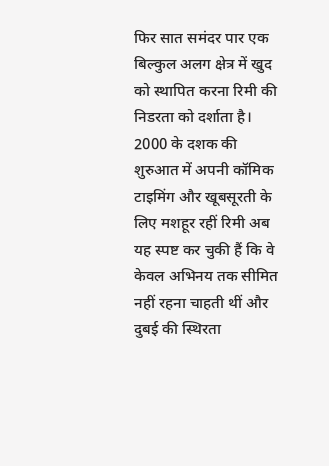फिर सात समंदर पार एक बिल्कुल अलग क्षेत्र में खुद को स्थापित करना रिमी की निडरता को दर्शाता है। 2000 के दशक की शुरुआत में अपनी कॉमिक टाइमिंग और खूबसूरती के लिए मशहूर रहीं रिमी अब यह स्पष्ट कर चुकी हैं कि वे केवल अभिनय तक सीमित नहीं रहना चाहती थीं और दुबई की स्थिरता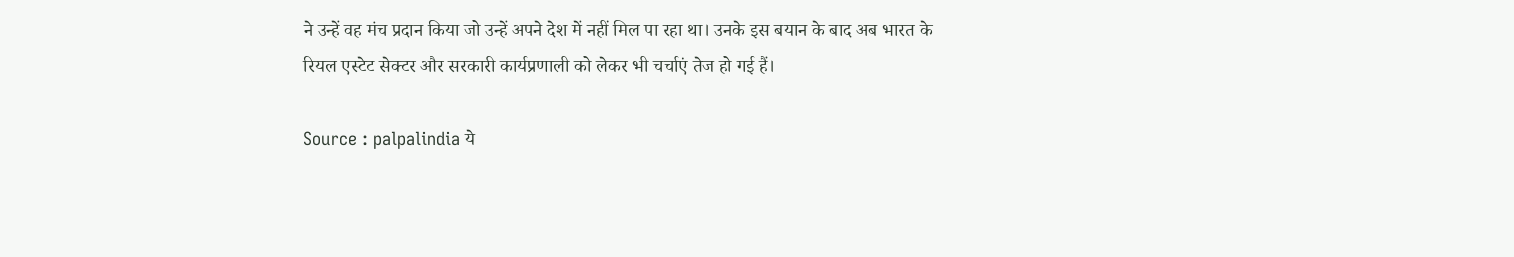ने उन्हें वह मंच प्रदान किया जो उन्हें अपने देश में नहीं मिल पा रहा था। उनके इस बयान के बाद अब भारत के रियल एस्टेट सेक्टर और सरकारी कार्यप्रणाली को लेकर भी चर्चाएं तेज हो गई हैं।

Source : palpalindia ये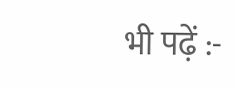भी पढ़ें :-